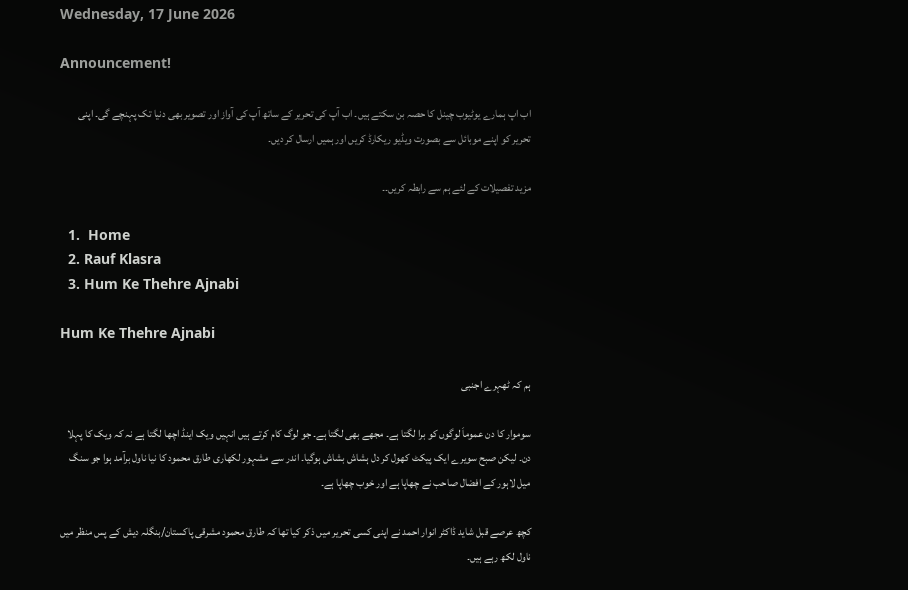Wednesday, 17 June 2026

Announcement!

اب اپ ہمارے یوٹیوب چینل کا حصہ بن سکتے ہیں۔ اب آپ کی تحریر کے ساتھ آپ کی آواز اور تصویر بھی دنیا تک پہنچے گی۔ اپنی تحریر کو اپنے موبائل سے بصورت ویڈیو ریکارڈ کریں اور ہمیں ارسال کر دیں۔

مزید تفصیلات کے لئے ہم سے رابطہ کریں۔۔

  1.  Home
  2. Rauf Klasra
  3. Hum Ke Thehre Ajnabi

Hum Ke Thehre Ajnabi

ہم کہ ٹھہرے اجنبی

سوموار کا دن عموماَ لوگوں کو برا لگتا ہے۔ مجھے بھی لگتا ہے۔ جو لوگ کام کرتے ہیں انہیں ویک اینڈ اچھا لگتا ہے نہ کہ ویک کا پہلا دن۔ لیکن صبح سویرے ایک پیکٹ کھول کر دل ہشاش بشاش ہوگیا۔ اندر سے مشہور لکھاری طارق محمود کا نیا ناول برآمد ہوا جو سنگ میل لاہور کے افضال صاحب نے چھاپا ہے اور خوب چھاپا ہے۔

کچھ عرصے قبل شاید ڈاکٹر انوار احمد نے اپنی کسی تحریر میں ذکر کیا تھا کہ طارق محمود مشرقی پاکستان/بنگلہ دیش کے پس منظر میں ناول لکھ رہے ہیں۔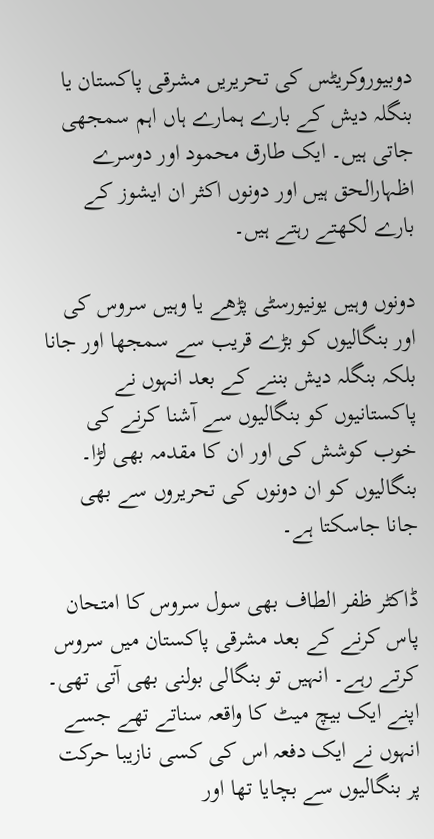دوبیوروکریٹس کی تحریریں مشرقی پاکستان یا بنگلہ دیش کے بارے ہمارے ہاں اہم سمجھی جاتی ہیں۔ ایک طارق محمود اور دوسرے اظہارالحق ہیں اور دونوں اکثر ان ایشوز کے بارے لکھتے رہتے ہیں۔

دونوں وہیں یونیورسٹی پڑھے یا وہیں سروس کی اور بنگالیوں کو بڑے قریب سے سمجھا اور جانا بلکہ بنگلہ دیش بننے کے بعد انہوں نے پاکستانیوں کو بنگالیوں سے آشنا کرنے کی خوب کوشش کی اور ان کا مقدمہ بھی لڑا۔ بنگالیوں کو ان دونوں کی تحریروں سے بھی جانا جاسکتا ہے۔

ڈاکٹر ظفر الطاف بھی سول سروس کا امتحان پاس کرنے کے بعد مشرقی پاکستان میں سروس کرتے رہے۔ انہیں تو بنگالی بولنی بھی آتی تھی۔ اپنے ایک بیچ میٹ کا واقعہ سناتے تھے جسے انہوں نے ایک دفعہ اس کی کسی نازیبا حرکت پر بنگالیوں سے بچایا تھا اور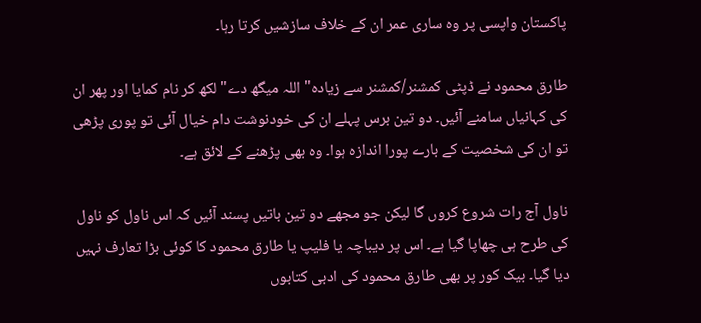پاکستان واپسی پر وہ ساری عمر ان کے خلاف سازشیں کرتا رہا۔

طارق محمود نے ڈپٹی کمشنر/کمشنر سے زیادہ" اللہ میگھ دے" لکھ کر نام کمایا اور پھر ان کی کہانیاں سامنے آئیں۔ دو تین برس پہلے ان کی خودنوشت دام خیال آئی تو پوری پڑھی تو ان کی شخصیت کے بارے پورا اندازہ ہوا۔ وہ بھی پڑھنے کے لائق ہے۔

ناول آج رات شروع کروں گا لیکن جو مجھے دو تین باتیں پسند آئیں کہ اس ناول کو ناول کی طرح ہی چھاپا گیا ہے۔ اس پر دیباچہ یا فلیپ یا طارق محمود کا کوئی بڑا تعارف نہیں دیا گیا۔ بیک کور پر بھی طارق محمود کی ادبی کتابوں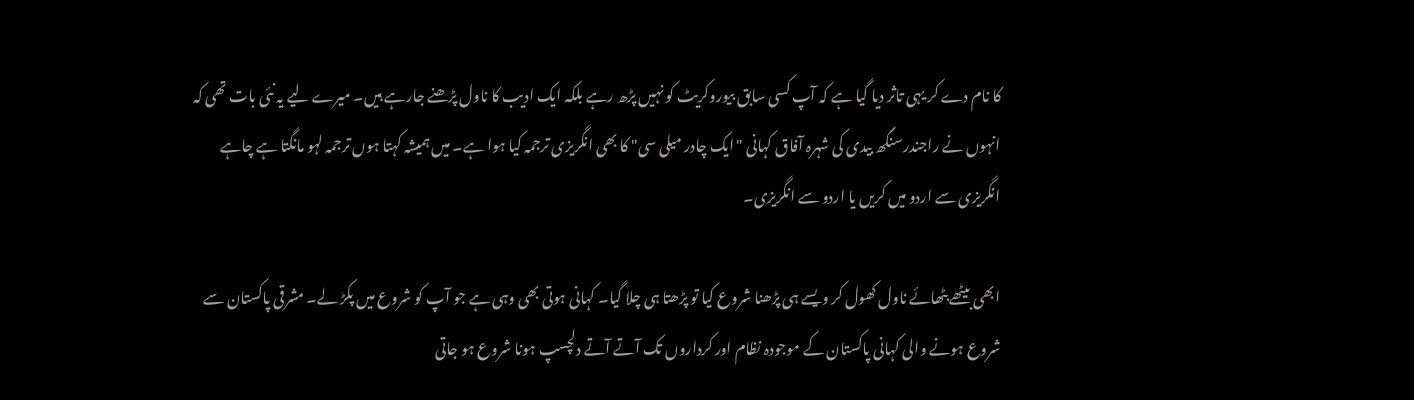کا نام دے کر یہی تاثر دیا گیا ہے کہ آپ کسی سابق بیوروکریٹ کو نہیں پڑھ رہے بلکہ ایک ادیب کا ناول پڑھنے جارہے ہیں۔ میرے لیے یہ نئی بات تھی کہ انہوں نے راجندرسنگھ بیدی کی شہرہ آفاق کہانی "ایک چادر میلی سی" کا بھی انگریزی ترجمہ کیا ہوا ہے۔ میں ہمیشہ کہتا ہوں ترجمہ لہو مانگتا ہے چاہے انگریزی سے اردو میں کریں یا اردو سے انگریزی۔

ابھی بیٹھے بٹھائے ناول کھول کر ویسے ہی پڑھنا شروع کیا تو پڑھتا ہی چلا گیا۔ کہانی ہوتی بھی وہی ہے جو آپ کو شروع میں پکڑ لے۔ مشرقی پاکستان سے شروع ہونے والی کہانی پاکستان کے موجودہ نظام اور کرداروں تک آتے آتے دلچسپ ہونا شروع ہو جاتی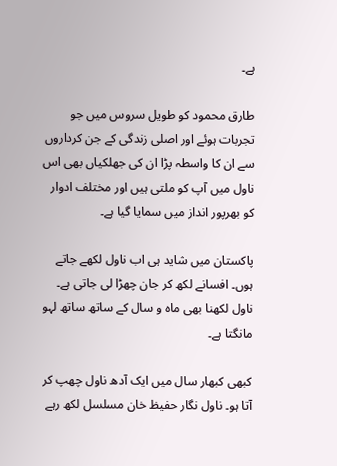ہے۔

طارق محمود کو طویل سروس میں جو تجربات ہوئے اور اصلی زندگی کے جن کرداروں سے ان کا واسطہ پڑا ان کی جھلکیاں بھی اس ناول میں آپ کو ملتی ہیں اور مختلف ادوار کو بھرپور انداز میں سمایا گیا ہے۔

پاکستان میں شاید ہی اب ناول لکھے جاتے ہوں۔ افسانے لکھ کر جان چھڑا لی جاتی ہے۔ ناول لکھنا بھی ماہ و سال کے ساتھ ساتھ لہو مانگتا ہے۔

کبھی کبھار سال میں ایک آدھ ناول چھپ کر آتا ہو۔ ناول نگار حفیظ خان مسلسل لکھ رہے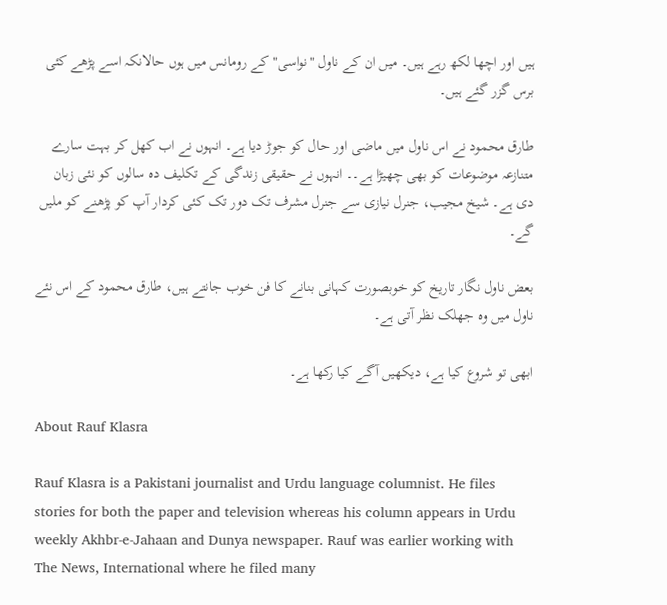ہیں اور اچھا لکھ رہے ہیں۔ میں ان کے ناول "نواسی" کے رومانس میں ہوں حالانکہ اسے پڑھے کئی برس گزر گئے ہیں۔

طارق محمود نے اس ناول میں ماضی اور حال کو جوڑ دیا ہے۔ انہوں نے اب کھل کر بہت سارے متنازعہ موضوعات کو بھی چھیڑا ہے۔۔ انہوں نے حقیقی زندگی کے تکلیف دہ سالوں کو نئی زبان دی ہے۔ شیخ مجیب، جنرل نیازی سے جنرل مشرف تک دور تک کئی کردار آپ کو پڑھنے کو ملیں گے۔

بعض ناول نگار تاریخ کو خوبصورت کہانی بنانے کا فن خوب جانتے ہیں، طارق محمود کے اس نئے ناول میں وہ جھلک نظر آتی ہے۔

ابھی تو شروع کیا ہے، دیکھیں آگے کیا رکھا ہے۔

About Rauf Klasra

Rauf Klasra is a Pakistani journalist and Urdu language columnist. He files stories for both the paper and television whereas his column appears in Urdu weekly Akhbr-e-Jahaan and Dunya newspaper. Rauf was earlier working with The News, International where he filed many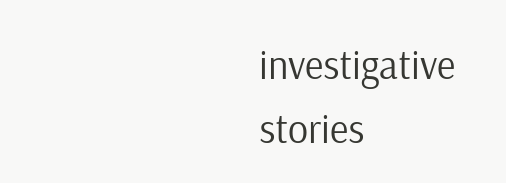investigative stories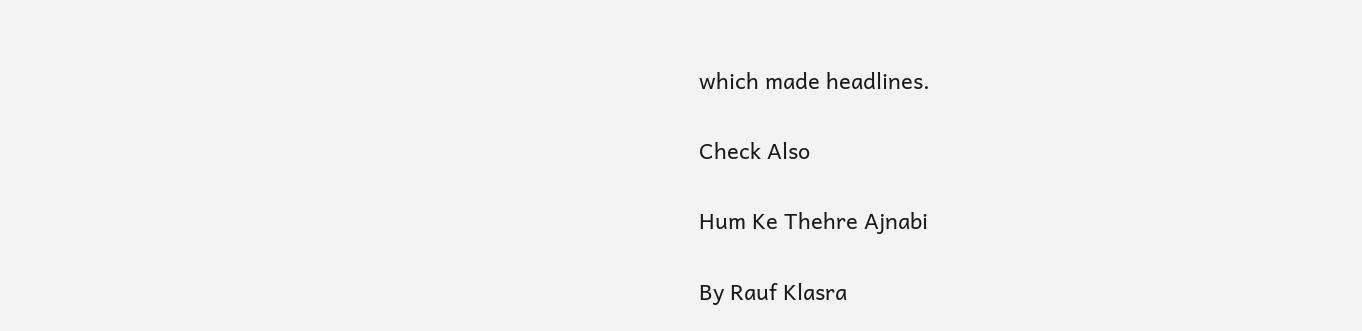which made headlines.

Check Also

Hum Ke Thehre Ajnabi

By Rauf Klasra